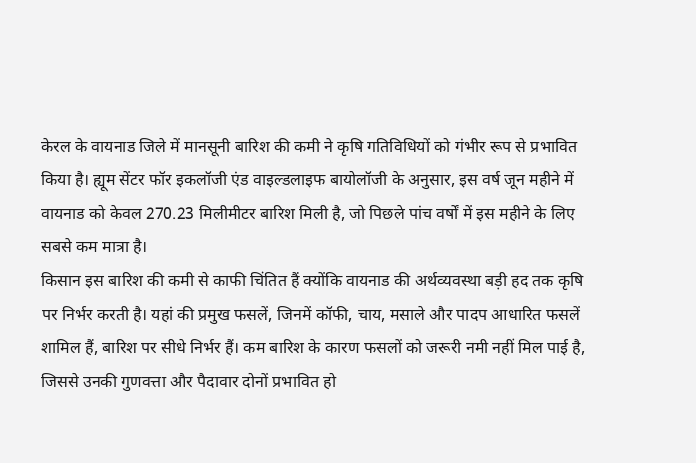केरल के वायनाड जिले में मानसूनी बारिश की कमी ने कृषि गतिविधियों को गंभीर रूप से प्रभावित किया है। ह्यूम सेंटर फॉर इकलॉजी एंड वाइल्डलाइफ बायोलॉजी के अनुसार, इस वर्ष जून महीने में वायनाड को केवल 270.23 मिलीमीटर बारिश मिली है, जो पिछले पांच वर्षों में इस महीने के लिए सबसे कम मात्रा है।
किसान इस बारिश की कमी से काफी चिंतित हैं क्योंकि वायनाड की अर्थव्यवस्था बड़ी हद तक कृषि पर निर्भर करती है। यहां की प्रमुख फसलें, जिनमें कॉफी, चाय, मसाले और पादप आधारित फसलें शामिल हैं, बारिश पर सीधे निर्भर हैं। कम बारिश के कारण फसलों को जरूरी नमी नहीं मिल पाई है, जिससे उनकी गुणवत्ता और पैदावार दोनों प्रभावित हो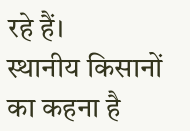रहे हैं।
स्थानीय किसानों का कहना है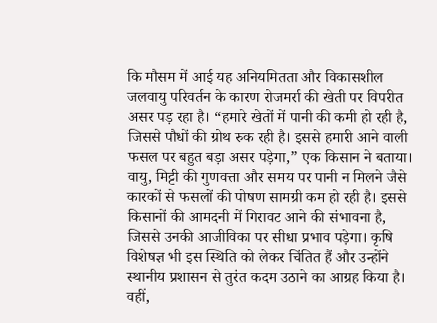कि मौसम में आई यह अनियमितता और विकासशील जलवायु परिवर्तन के कारण रोजमर्रा की खेती पर विपरीत असर पड़ रहा है। “हमारे खेतों में पानी की कमी हो रही है, जिससे पौधों की ग्रोथ रुक रही है। इससे हमारी आने वाली फसल पर बहुत बड़ा असर पड़ेगा,” एक किसान ने बताया।
वायु, मिट्टी की गुणवत्ता और समय पर पानी न मिलने जैसे कारकों से फसलों की पोषण सामग्री कम हो रही है। इससे किसानों की आमदनी में गिरावट आने की संभावना है, जिससे उनकी आजीविका पर सीधा प्रभाव पड़ेगा। कृषि विशेषज्ञ भी इस स्थिति को लेकर चिंतित हैं और उन्होंने स्थानीय प्रशासन से तुरंत कदम उठाने का आग्रह किया है।
वहीं,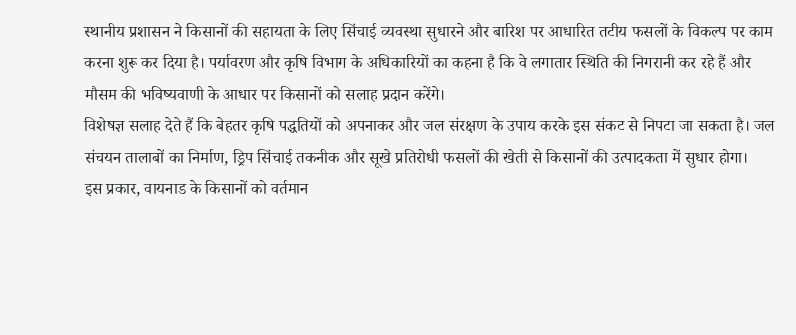स्थानीय प्रशासन ने किसानों की सहायता के लिए सिंचाई व्यवस्था सुधारने और बारिश पर आधारित तटीय फसलों के विकल्प पर काम करना शुरू कर दिया है। पर्यावरण और कृषि विभाग के अधिकारियों का कहना है कि वे लगातार स्थिति की निगरानी कर रहे हैं और मौसम की भविष्यवाणी के आधार पर किसानों को सलाह प्रदान करेंगे।
विशेषज्ञ सलाह देते हैं कि बेहतर कृषि पद्धतियों को अपनाकर और जल संरक्षण के उपाय करके इस संकट से निपटा जा सकता है। जल संचयन तालाबों का निर्माण, ड्रिप सिंचाई तकनीक और सूखे प्रतिरोधी फसलों की खेती से किसानों की उत्पादकता में सुधार होगा।
इस प्रकार, वायनाड के किसानों को वर्तमान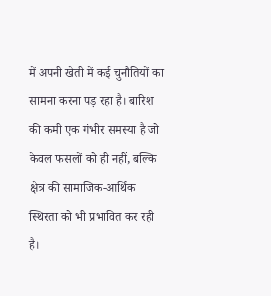में अपनी खेती में कई चुनौतियों का सामना करना पड़ रहा है। बारिश की कमी एक गंभीर समस्या है जो केवल फसलों को ही नहीं, बल्कि क्षेत्र की सामाजिक-आर्थिक स्थिरता को भी प्रभावित कर रही है।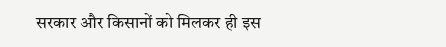सरकार और किसानों को मिलकर ही इस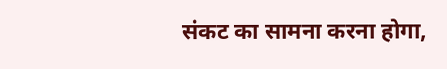संकट का सामना करना होगा,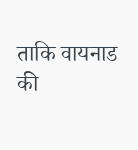ताकि वायनाड की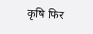कृषि फिर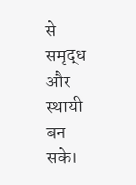से समृद्ध और स्थायी बन सके।